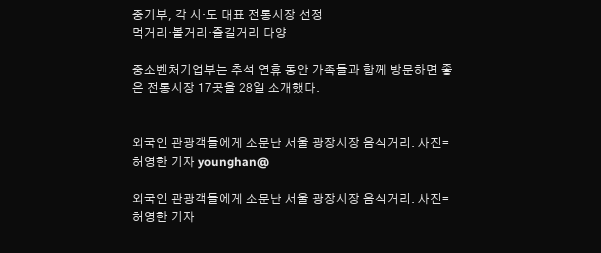중기부, 각 시·도 대표 전통시장 선정
먹거리·볼거리·즐길거리 다양

중소벤처기업부는 추석 연휴 동안 가족들과 함께 방문하면 좋은 전통시장 17곳을 28일 소개했다.


외국인 관광객들에게 소문난 서울 광장시장 음식거리. 사진=허영한 기자 younghan@

외국인 관광객들에게 소문난 서울 광장시장 음식거리. 사진=허영한 기자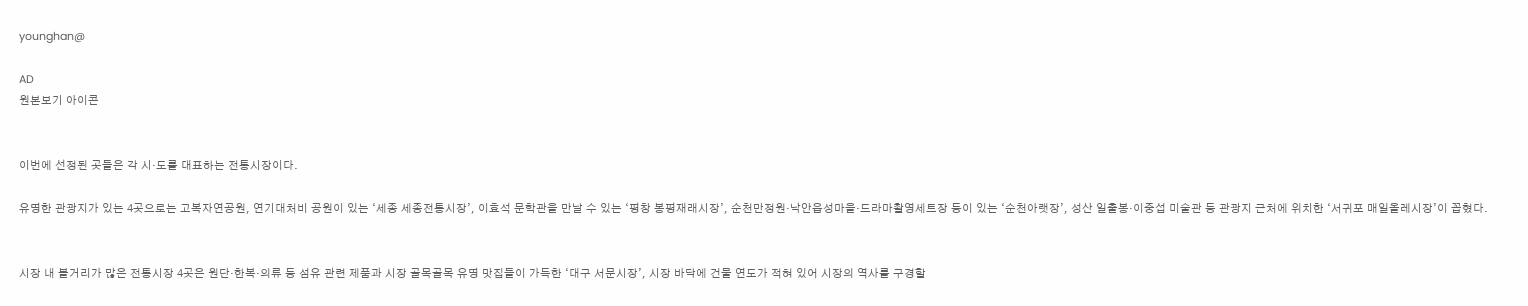younghan@

AD
원본보기 아이콘


이번에 선정된 곳들은 각 시·도를 대표하는 전통시장이다.

유명한 관광지가 있는 4곳으로는 고복자연공원, 연기대처비 공원이 있는 ‘세종 세종전통시장’, 이효석 문학관을 만날 수 있는 ‘평창 봉평재래시장’, 순천만정원·낙안읍성마을·드라마촬영세트장 등이 있는 ‘순천아랫장’, 성산 일출봉·이중섭 미술관 등 관광지 근처에 위치한 ‘서귀포 매일올레시장’이 꼽혔다.


시장 내 볼거리가 많은 전통시장 4곳은 원단·한복·의류 등 섬유 관련 제품과 시장 골목골목 유명 맛집들이 가득한 ‘대구 서문시장’, 시장 바닥에 건물 연도가 적혀 있어 시장의 역사를 구경할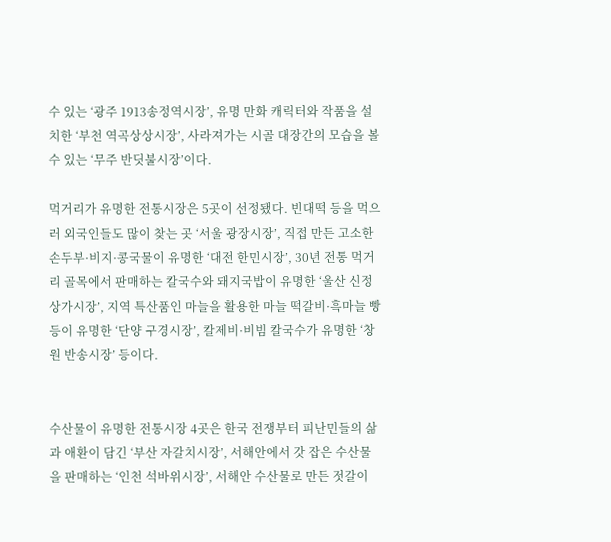수 있는 ‘광주 1913송정역시장’, 유명 만화 캐릭터와 작품을 설치한 ‘부천 역곡상상시장’, 사라져가는 시골 대장간의 모습을 볼 수 있는 ‘무주 반딧불시장’이다.

먹거리가 유명한 전통시장은 5곳이 선정됐다. 빈대떡 등을 먹으러 외국인들도 많이 찾는 곳 ‘서울 광장시장’, 직접 만든 고소한 손두부·비지·콩국물이 유명한 ‘대전 한민시장’, 30년 전통 먹거리 골목에서 판매하는 칼국수와 돼지국밥이 유명한 ‘울산 신정상가시장’, 지역 특산품인 마늘을 활용한 마늘 떡갈비·흑마늘 빵 등이 유명한 ‘단양 구경시장’, 칼제비·비빔 칼국수가 유명한 ‘창원 반송시장’ 등이다.


수산물이 유명한 전통시장 4곳은 한국 전쟁부터 피난민들의 삶과 애환이 담긴 ‘부산 자갈치시장’, 서해안에서 갓 잡은 수산물을 판매하는 ‘인천 석바위시장’, 서해안 수산물로 만든 젓갈이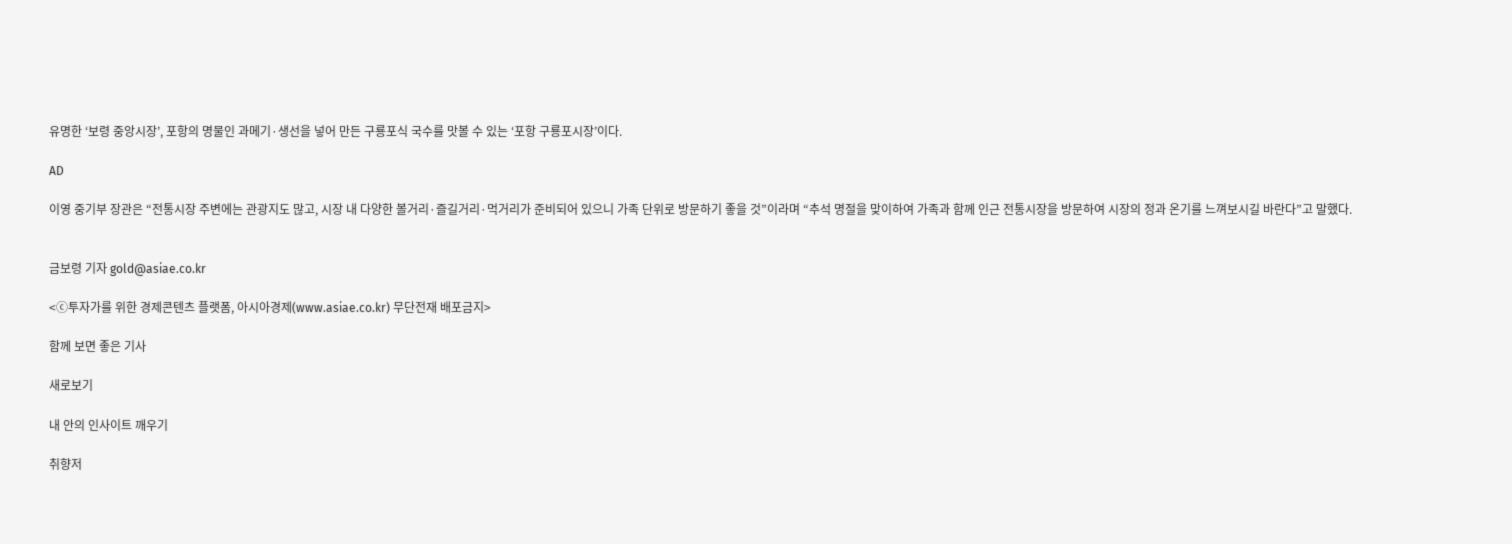유명한 ‘보령 중앙시장’, 포항의 명물인 과메기·생선을 넣어 만든 구룡포식 국수를 맛볼 수 있는 ‘포항 구룡포시장’이다.

AD

이영 중기부 장관은 “전통시장 주변에는 관광지도 많고, 시장 내 다양한 볼거리·즐길거리·먹거리가 준비되어 있으니 가족 단위로 방문하기 좋을 것”이라며 “추석 명절을 맞이하여 가족과 함께 인근 전통시장을 방문하여 시장의 정과 온기를 느껴보시길 바란다”고 말했다.


금보령 기자 gold@asiae.co.kr

<ⓒ투자가를 위한 경제콘텐츠 플랫폼, 아시아경제(www.asiae.co.kr) 무단전재 배포금지>

함께 보면 좋은 기사

새로보기

내 안의 인사이트 깨우기

취향저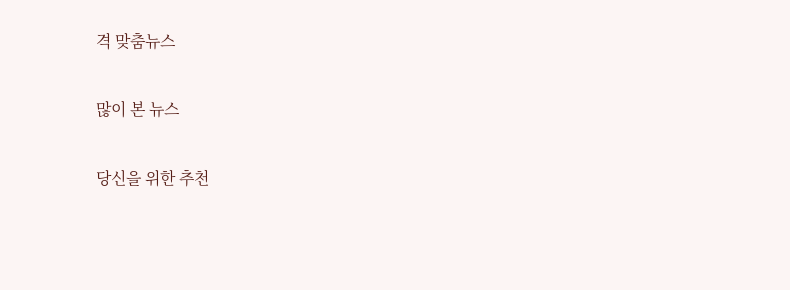격 맞춤뉴스

많이 본 뉴스

당신을 위한 추천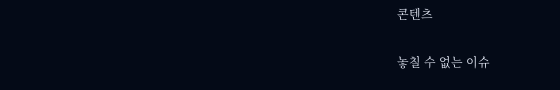콘텐츠

놓칠 수 없는 이슈